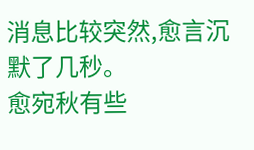消息比较突然,愈言沉默了几秒。
愈宛秋有些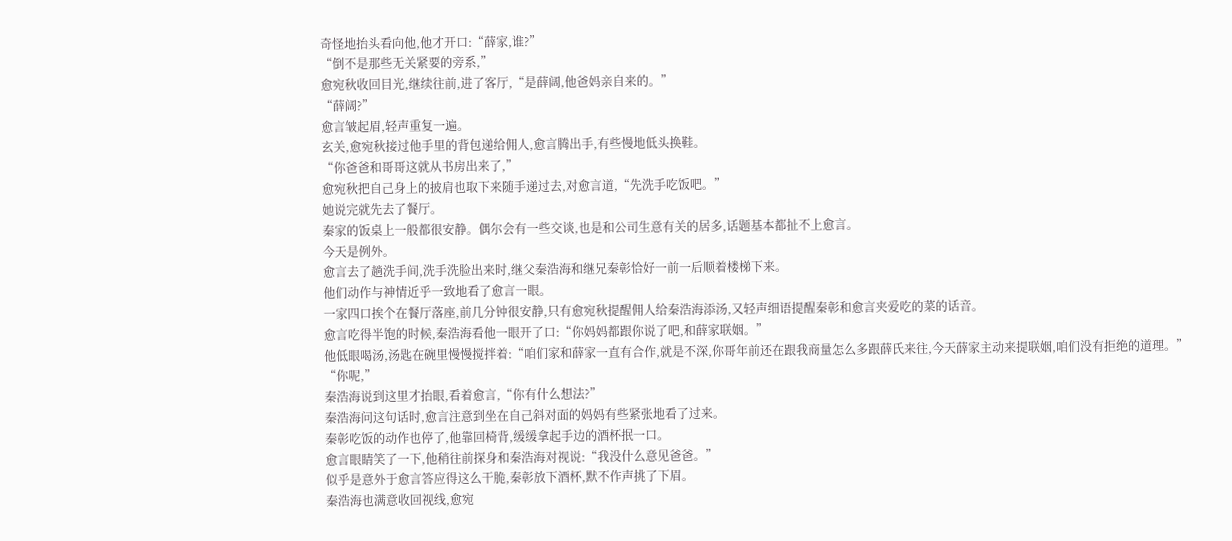奇怪地抬头看向他,他才开口:“薛家,谁?”
“倒不是那些无关紧要的旁系,”
愈宛秋收回目光,继续往前,进了客厅,“是薛阔,他爸妈亲自来的。”
“薛阔?”
愈言皱起眉,轻声重复一遍。
玄关,愈宛秋接过他手里的背包递给佣人,愈言腾出手,有些慢地低头换鞋。
“你爸爸和哥哥这就从书房出来了,”
愈宛秋把自己身上的披肩也取下来随手递过去,对愈言道,“先洗手吃饭吧。”
她说完就先去了餐厅。
秦家的饭桌上一般都很安静。偶尔会有一些交谈,也是和公司生意有关的居多,话题基本都扯不上愈言。
今天是例外。
愈言去了趟洗手间,洗手洗脸出来时,继父秦浩海和继兄秦彰恰好一前一后顺着楼梯下来。
他们动作与神情近乎一致地看了愈言一眼。
一家四口挨个在餐厅落座,前几分钟很安静,只有愈宛秋提醒佣人给秦浩海添汤,又轻声细语提醒秦彰和愈言夹爱吃的菜的话音。
愈言吃得半饱的时候,秦浩海看他一眼开了口:“你妈妈都跟你说了吧,和薛家联姻。”
他低眼喝汤,汤匙在碗里慢慢搅拌着:“咱们家和薛家一直有合作,就是不深,你哥年前还在跟我商量怎么多跟薛氏来往,今天薛家主动来提联姻,咱们没有拒绝的道理。”
“你呢,”
秦浩海说到这里才抬眼,看着愈言,“你有什么想法?”
秦浩海问这句话时,愈言注意到坐在自己斜对面的妈妈有些紧张地看了过来。
秦彰吃饭的动作也停了,他靠回椅背,缓缓拿起手边的酒杯抿一口。
愈言眼睛笑了一下,他稍往前探身和秦浩海对视说:“我没什么意见爸爸。”
似乎是意外于愈言答应得这么干脆,秦彰放下酒杯,默不作声挑了下眉。
秦浩海也满意收回视线,愈宛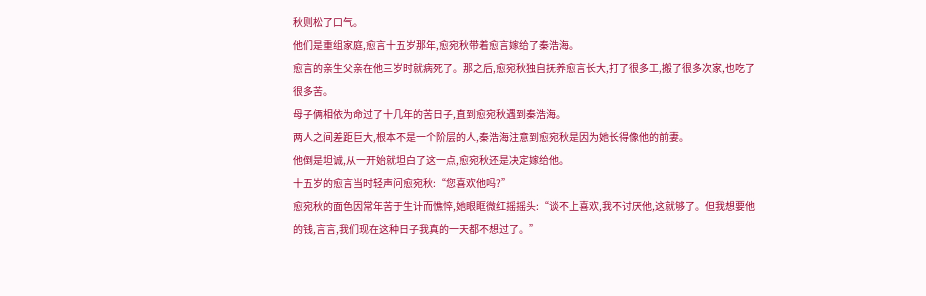秋则松了口气。
他们是重组家庭,愈言十五岁那年,愈宛秋带着愈言嫁给了秦浩海。
愈言的亲生父亲在他三岁时就病死了。那之后,愈宛秋独自抚养愈言长大,打了很多工,搬了很多次家,也吃了很多苦。
母子俩相依为命过了十几年的苦日子,直到愈宛秋遇到秦浩海。
两人之间差距巨大,根本不是一个阶层的人,秦浩海注意到愈宛秋是因为她长得像他的前妻。
他倒是坦诚,从一开始就坦白了这一点,愈宛秋还是决定嫁给他。
十五岁的愈言当时轻声问愈宛秋:“您喜欢他吗?”
愈宛秋的面色因常年苦于生计而憔悴,她眼眶微红摇摇头:“谈不上喜欢,我不讨厌他,这就够了。但我想要他的钱,言言,我们现在这种日子我真的一天都不想过了。”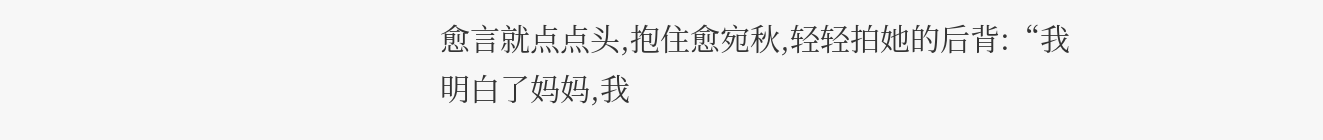愈言就点点头,抱住愈宛秋,轻轻拍她的后背:“我明白了妈妈,我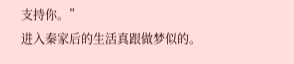支持你。”
进入秦家后的生活真跟做梦似的。